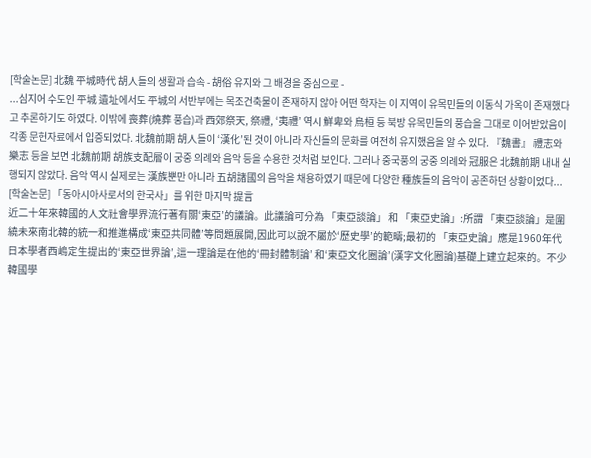[학술논문] 北魏 平城時代 胡人들의 생활과 습속 - 胡俗 유지와 그 배경을 중심으로 -
...심지어 수도인 平城 遺址에서도 平城의 서반부에는 목조건축물이 존재하지 않아 어떤 학자는 이 지역이 유목민들의 이동식 가옥이 존재했다고 추론하기도 하였다. 이밖에 喪葬(燒葬 풍습)과 西郊祭天, 祭禮, ‘夷禮’ 역시 鮮卑와 烏桓 등 북방 유목민들의 풍습을 그대로 이어받았음이 각종 문헌자료에서 입증되었다. 北魏前期 胡人들이 ‘漢化’된 것이 아니라 자신들의 문화를 여전히 유지했음을 알 수 있다. 『魏書』 禮志와 樂志 등을 보면 北魏前期 胡族支配層이 궁중 의례와 음악 등을 수용한 것처럼 보인다. 그러나 중국풍의 궁중 의례와 冠服은 北魏前期 내내 실행되지 않았다. 음악 역시 실제로는 漢族뿐만 아니라 五胡諸國의 음악을 채용하였기 때문에 다양한 種族들의 음악이 공존하던 상황이었다...
[학술논문] 「동아시아사로서의 한국사」를 위한 마지막 提言
近二十年來韓國的人文社會學界流行著有關‘東亞’的議論。此議論可分為 「東亞談論」 和 「東亞史論」:所謂 「東亞談論」是圍繞未來南北韓的統一和推進構成‘東亞共同體’等問題展開,因此可以說不屬於‘歷史學’的範疇;最初的 「東亞史論」應是1960年代日本學者西嶋定生提出的‘東亞世界論’,這一理論是在他的‘冊封體制論’ 和‘東亞文化圈論’(漢字文化圈論)基礎上建立起來的。不少韓國學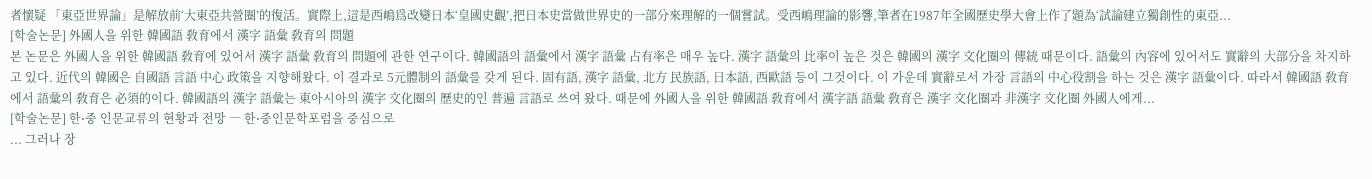者懷疑 「東亞世界論」是解放前‘大東亞共營圈’的復活。實際上,這是西嶋爲改變日本‘皇國史觀’,把日本史當做世界史的一部分來理解的一個嘗試。受西嶋理論的影響,筆者在1987年全國歷史學大會上作了題為‘試論建立獨創性的東亞...
[학술논문] 外國人을 위한 韓國語 敎育에서 漢字 語彙 敎育의 問題
본 논문은 外國人을 위한 韓國語 敎育에 있어서 漢字 語彙 敎育의 問題에 관한 연구이다. 韓國語의 語彙에서 漢字 語彙 占有率은 매우 높다. 漢字 語彙의 比率이 높은 것은 韓國의 漢字 文化圈의 傳統 때문이다. 語彙의 內容에 있어서도 實辭의 大部分을 차지하고 있다. 近代의 韓國은 自國語 言語 中心 政策을 지향해왔다. 이 결과로 5元體制의 語彙를 갖게 된다. 固有語, 漢字 語彙, 北方 民族語, 日本語, 西歐語 등이 그것이다. 이 가운데 實辭로서 가장 言語의 中心役割을 하는 것은 漢字 語彙이다. 따라서 韓國語 敎育에서 語彙의 敎育은 必須的이다. 韓國語의 漢字 語彙는 東아시아의 漢字 文化圈의 歷史的인 普遍 言語로 쓰여 왔다. 때문에 外國人을 위한 韓國語 敎育에서 漢字語 語彙 敎育은 漢字 文化圈과 非漢字 文化圈 外國人에게...
[학술논문] 한⋅중 인문교류의 현황과 전망 ― 한⋅중인문학포럼을 중심으로
... 그러나 장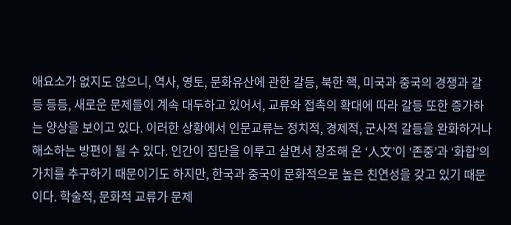애요소가 없지도 않으니, 역사, 영토, 문화유산에 관한 갈등, 북한 핵, 미국과 중국의 경쟁과 갈등 등등, 새로운 문제들이 계속 대두하고 있어서, 교류와 접촉의 확대에 따라 갈등 또한 증가하는 양상을 보이고 있다. 이러한 상황에서 인문교류는 정치적, 경제적, 군사적 갈등을 완화하거나 해소하는 방편이 될 수 있다. 인간이 집단을 이루고 살면서 창조해 온 ‘人文’이 ‘존중’과 ‘화합’의 가치를 추구하기 때문이기도 하지만, 한국과 중국이 문화적으로 높은 친연성을 갖고 있기 때문이다. 학술적, 문화적 교류가 문제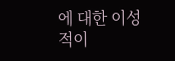에 대한 이성적이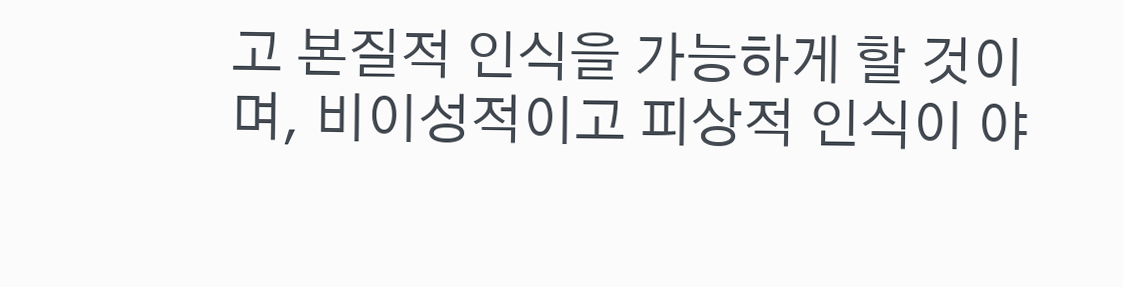고 본질적 인식을 가능하게 할 것이며, 비이성적이고 피상적 인식이 야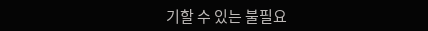기할 수 있는 불필요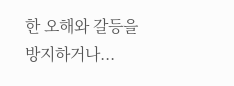한 오해와 갈등을 방지하거나...